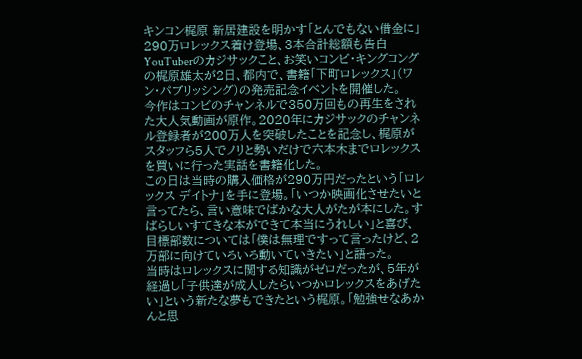キンコン梶原 新居建設を明かす「とんでもない借金に」 290万ロレックス着け登場、3本合計総額も告白
YouTuberのカジサックこと、お笑いコンビ・キングコングの梶原雄太が2日、都内で、書籍「下町ロレックス」(ワン・パブリッシング)の発売記念イベントを開催した。
今作はコンビのチャンネルで350万回もの再生をされた大人気動画が原作。2020年にカジサックのチャンネル登録者が200万人を突破したことを記念し、梶原がスタッフら5人でノリと勢いだけで六本木までロレックスを買いに行った実話を書籍化した。
この日は当時の購入価格が290万円だったという「ロレックス デイトナ」を手に登場。「いつか映画化させたいと言ってたら、言い意味でばかな大人がたが本にした。すばらしいすてきな本ができて本当にうれしい」と喜び、目標部数については「僕は無理ですって言ったけど、2万部に向けていろいろ動いていきたい」と語った。
当時はロレックスに関する知識がゼロだったが、5年が経過し「子供達が成人したらいつかロレックスをあげたい」という新たな夢もできたという梶原。「勉強せなあかんと思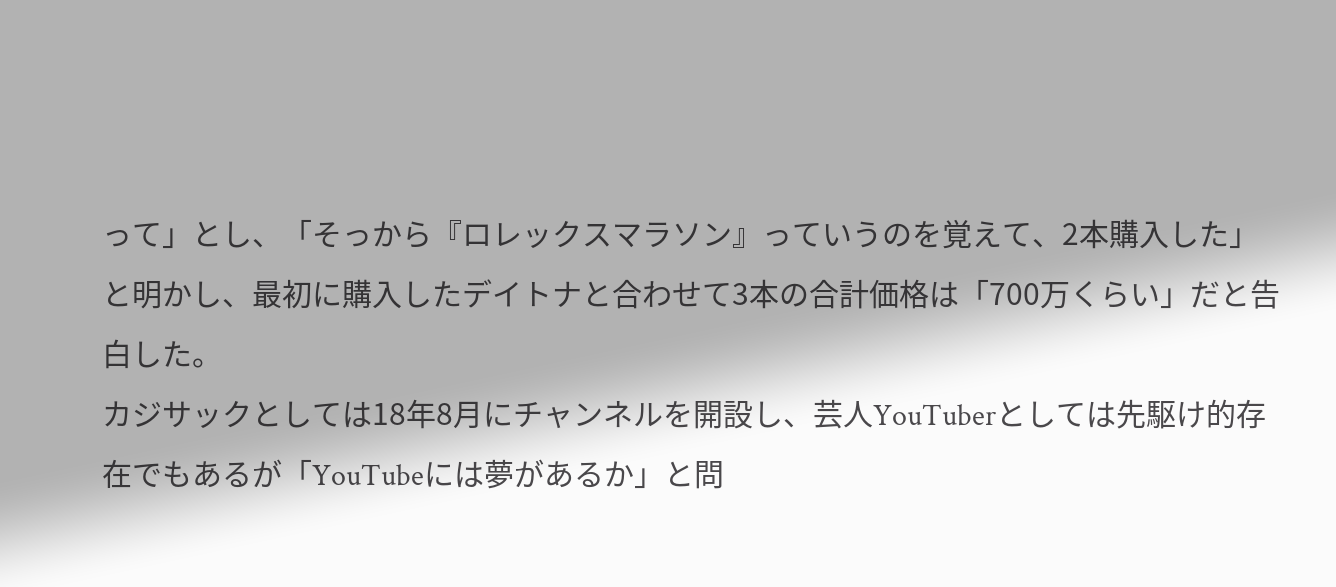って」とし、「そっから『ロレックスマラソン』っていうのを覚えて、2本購入した」と明かし、最初に購入したデイトナと合わせて3本の合計価格は「700万くらい」だと告白した。
カジサックとしては18年8月にチャンネルを開設し、芸人YouTuberとしては先駆け的存在でもあるが「YouTubeには夢があるか」と問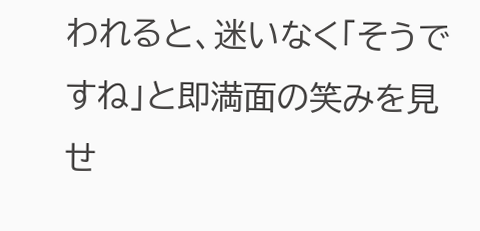われると、迷いなく「そうですね」と即満面の笑みを見せ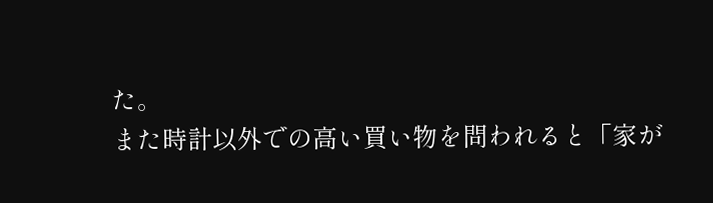た。
また時計以外での高い買い物を問われると「家が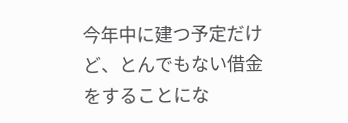今年中に建つ予定だけど、とんでもない借金をすることにな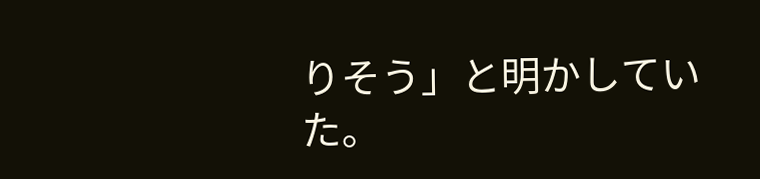りそう」と明かしていた。